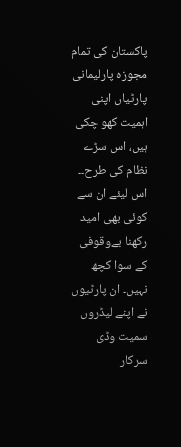پاکستان کی تمام مجوزہ پارلیمانی پارٹیاں اپنی اہمیت کھو چکی ہیں، اس سڑے نظام کی طرح۔۔ اس لیئے ان سے کوئی بھی امید رکھنا بےوقوفی کے سوا کچھ نہیں۔ ان پارٹیوں نے اپنے لیڈروں سمیت وڈی سرکار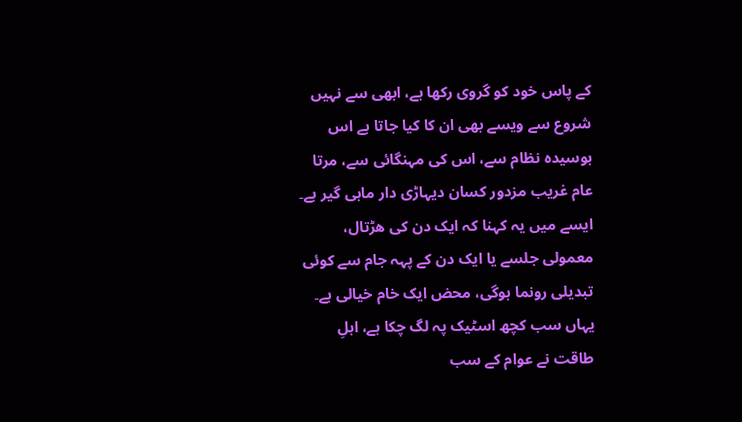کے پاس خود کو گروی رکھا ہے، ابھی سے نہیں شروع سے ویسے بھی ان کا کیا جاتا ہے اس بوسیدہ نظام سے، اس کی مہنگائی سے، مرتا عام غریب مزدور کسان دیہاڑی دار ماہی گیر ہے۔
ایسے میں یہ کہنا کہ ایک دن کی ھڑتال، معمولی جلسے یا ایک دن کے پہہ جام سے کوئی تبدیلی رونما ہوگی، محض ایک خام خیالی ہے۔ یہاں سب کچھ اسٹیک پہ لگ چکا ہے، اہلِ طاقت نے عوام کے سب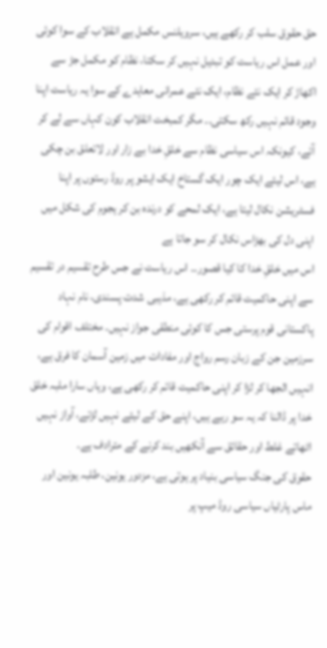حق حقوق سلب کر رکھے ہیں، سرویلنس مکمل ہے انقلاب کے سوا کوئی اور عمل اس ریاست کو تبدیل نہیں کر سکتا، نظام کو مکمل جڑ سے اکھاڑ کر ایک نئے نظام، ایک نئے عمرانی معاہدے کے سوا یہ ریاست اپنا وجود قائم نہیں رکھ سکتی۔۔ مگر کمبخت انقلاب کون کہاں سے لے کر آئے، کیونکہ اس سیاسی نظام سے خلقِ خدا بے زار اور لاتعلق بن چکی ہے، اس لیئے ایک چور ایک گستاخ ایک ایشو پر روڈ رستوں پر اپنا فسٹریشن نکال لیتا ہے، ایک لمحے کو درندہ بن کر ہجوم کی شکل میں اپنی دل کی بھڑاس نکال کر سو جاتا ہے
اس میں خلقِ خدا کا کیا قصور۔۔ اس ریاست نے جس طرح تقسیم در تقسیم سے اپنی حاکمیت قائم کر رکھی ہے، مذہبی شدت پسندی، نام نہاد پاکستانی قوم پرستی جس کا کوئی منطقی جواز نہیں۔ مختلف اقوام کی سرزمین جن کے زبان رسم رواج اور مفادات میں زمین آسمان کا فرق ہے، انہیں الجھا کر لڑا کر اپنی حاکمیت قائم کر رکھی ہے، وہاں سارا ملبہ خلق خدا پر ڈالنا کہ یہ سو رہے ہیں، اپنے حق کے لیئے نہیں لڑتے، آواز نہیں اٹھاتے غلط اور حقائق سے آنکھیں بند کرنے کے مترادف ہے۔
حقوق کی جنگ سیاسی بنیاد پر ہوتی ہے، مزدور یونین، طلبہ یونین اور ماس پارٹیاں سیاسی روڈ میپ پر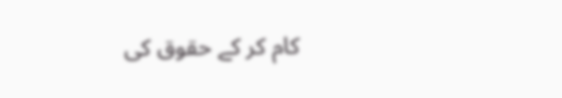کام کر کے حقوق کی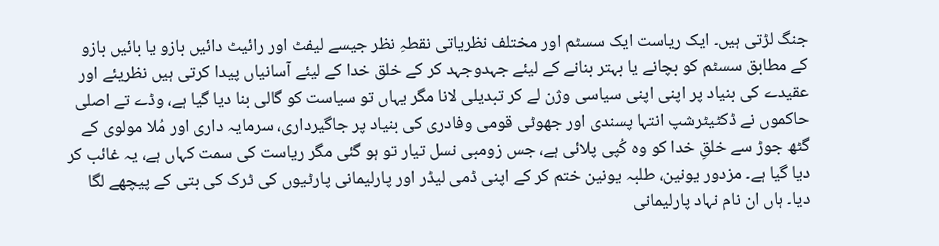جنگ لڑتی ہیں۔ ایک ریاست ایک سسٹم اور مختلف نظریاتی نقطہِ نظر جیسے لیفٹ اور رائیٹ دائیں بازو یا بائیں بازو کے مطابق سسٹم کو بچانے یا بہتر بنانے کے لیئے جہدوجہد کر کے خلق خدا کے لیئے آسانیاں پیدا کرتی ہیں نظریئے اور عقیدے کی بنیاد پر اپنی اپنی سیاسی وژن لے کر تبدیلی لانا مگر یہاں تو سیاست کو گالی بنا دیا گیا ہے، وڈے تے اصلی حاکموں نے ڈکٹیٹرشپ انتہا پسندی اور جھوٹی قومی وفادری کی بنیاد پر جاگیرداری، سرمایہ داری اور مُلا مولوی کے گٹھ جوڑ سے خلقِ خدا کو وہ کُپی پلائی ہے، جس زومبی نسل تیار تو ہو گئی مگر ریاست کی سمت کہاں ہے، یہ غائب کر دیا گیا ہے۔ مزدور یونین، طلبہ یونین ختم کر کے اپنی ڈمی لیڈر اور پارلیمانی پارٹیوں کی ٹرک کی بتی کے پیچھے لگا دیا۔ ہاں ان نام نہاد پارلیمانی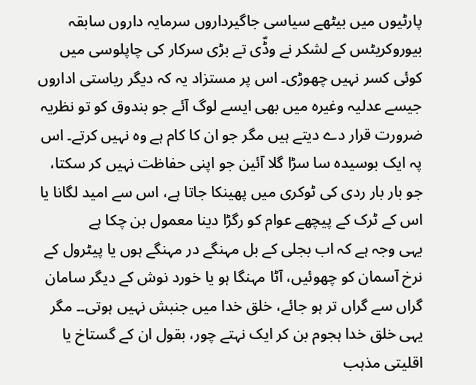پارٹیوں میں بیٹھے سیاسی جاگیرداروں سرمایہ داروں سابقہ بیوروکریٹس کے لشکر نے وڈّی تے بڑی سرکار کی چاپلوسی میں کوئی کسر نہیں چھوڑی۔ اس پر مستزاد یہ کہ دیگر ریاستی اداروں جیسے عدلیہ وغیرہ میں بھی ایسے لوگ آئے جو بندوق کو تو نظریہ ضرورت قرار دے دیتے ہیں مگر جو ان کا کام ہے وہ نہیں کرتے۔ اس پہ ایک بوسیدہ سا سڑا گلا آئین جو اپنی حفاظت نہیں کر سکتا، جو بار بار ردی کی ٹوکری میں پھینکا جاتا ہے، اس سے امید لگانا یا اس کے ٹرک کے پیچھے عوام کو رگڑا دینا معمول بن چکا ہے
یہی وجہ ہے کہ اب بجلی کے بل مہنگے در مہنگے ہوں یا پیٹرول کے نرخ آسمان کو چھوئیں، آٹا مہنگا ہو یا خورد نوش کے دیگر سامان گراں سے گراں تر ہو جائے، خلق خدا میں جنبش نہیں ہوتی۔۔ مگر یہی خلق خدا ہجوم بن کر ایک نہتے چور، بقول ان کے گستاخ یا اقلیتی مذہب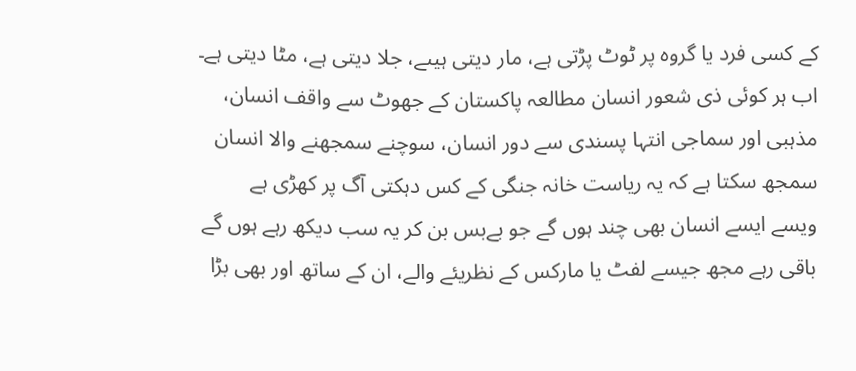کے کسی فرد یا گروہ پر ٹوٹ پڑتی ہے، مار دیتی ہیںے، جلا دیتی ہے، مٹا دیتی ہے۔
اب ہر کوئی ذی شعور انسان مطالعہ پاکستان کے جھوٹ سے واقف انسان، مذہبی اور سماجی انتہا پسندی سے دور انسان، سوچنے سمجھنے والا انسان سمجھ سکتا ہے کہ یہ ریاست خانہ جنگی کے کس دہکتی آگ پر کھڑی ہے
ویسے ایسے انسان بھی چند ہوں گے جو بےبس بن کر یہ سب دیکھ رہے ہوں گے باقی رہے مجھ جیسے لفٹ یا مارکس کے نظریئے والے، ان کے ساتھ اور بھی بڑا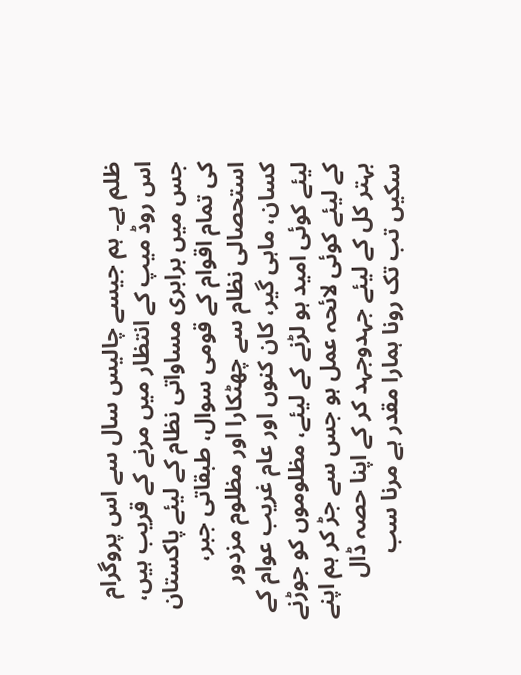ظلم ہے۔ ہم جیسے چالیس سال سے اس پروگرام اس روڈ میپ کے انتظار میں مرنے کے قریب ہیں، جس میں برابری مساواتی نظام کے لیئے پاکستان کی تمام اقوام کے قومی سوال، طبقاتی جبر، استحصالی نظام سے چھٹکارا اور مظلوم مزدور کسان، ماہی گیر، کان کنوں اور عام غریب عوام کے لیئے کوئی امید ہو لڑنے کے لیئے، مظلوموں کو جوڑنے کے لیئے کوئی لائحہ عمل ہو جس سے جڑ کر ہم اپنے بہتر کل کے لیئے جہدوجہد کر کے اپنا حصہ ڈال سکیں تب تک رونا ہمارا مقدر ہے مرنا سب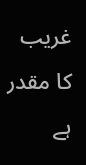غریب کا مقدر ہے